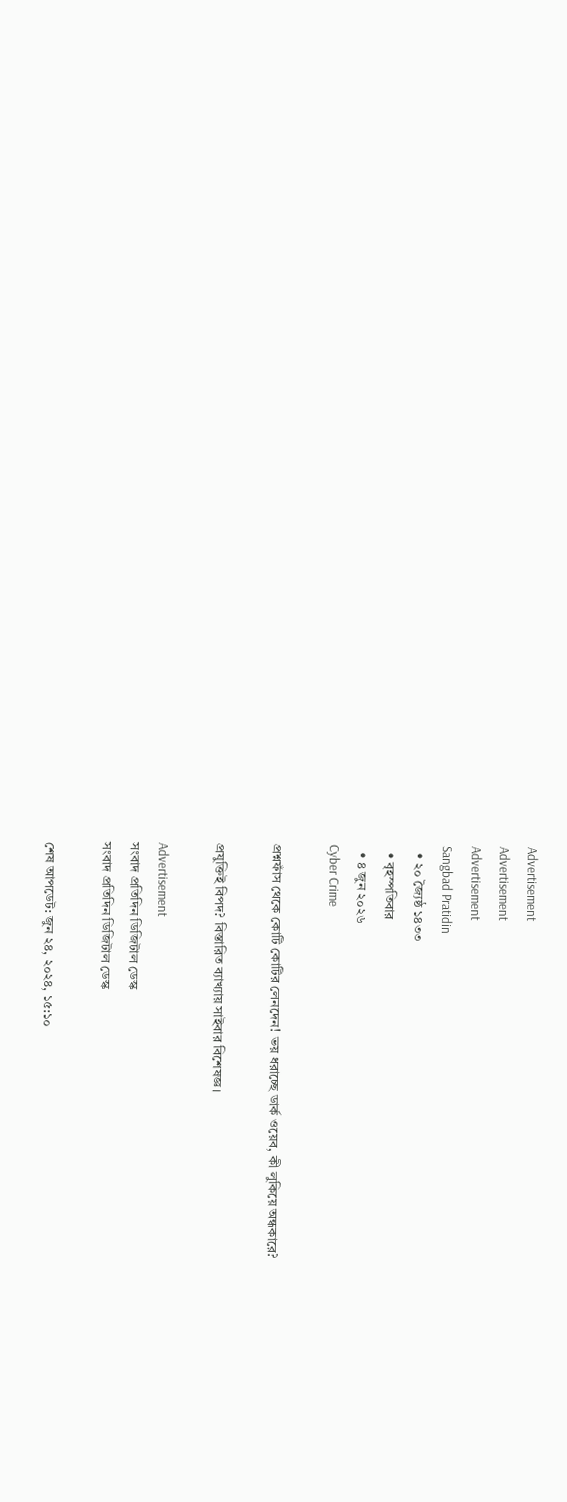Advertisement
Advertisement
Advertisement
Sangbad Pratidin
  • ২০ জ্যৈষ্ঠ ১৪৩৩
  • বৃহস্পতিবার
  • ৪ জুন ২০২৬
Cyber Crime

প্রশ্নফাঁস থেকে কোটি কোটির লেনদেন! ভয় ধরাচ্ছে ডার্ক ওয়েব, কী লুকিয়ে অন্ধকারে?

প্রযুক্তিই বিপদ? বিস্তারিত ব্যাখ্যায় সাইবার বিশেষজ্ঞ।

Advertisement
সংবাদ প্রতিদিন ডিজিটাল ডেস্ক
সংবাদ প্রতিদিন ডিজিটাল ডেস্ক

শেষ আপডেট: জুন ২৪, ২০২৪, ১৫:১০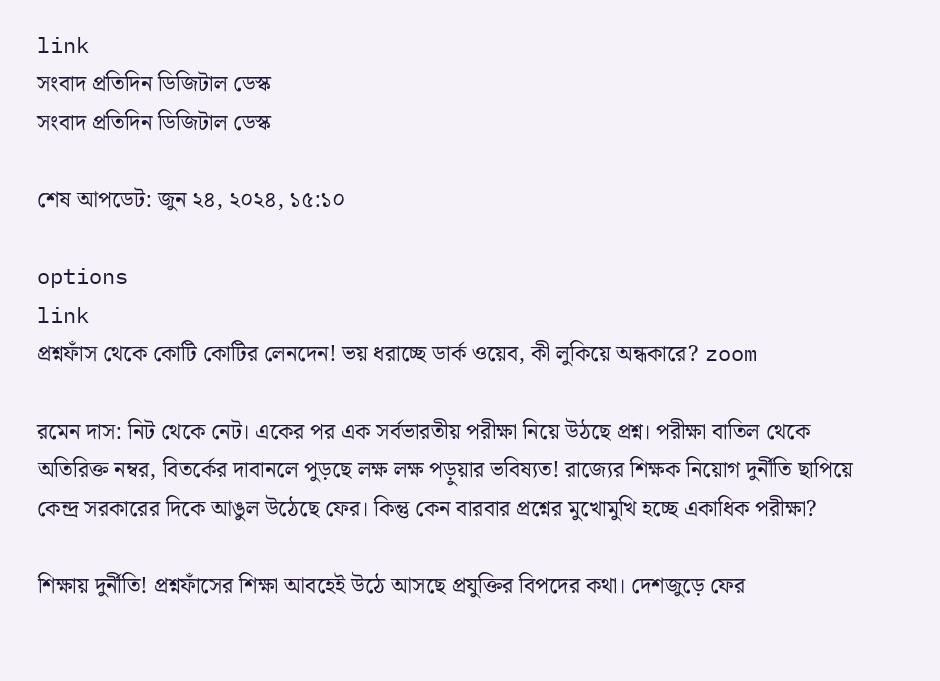link
সংবাদ প্রতিদিন ডিজিটাল ডেস্ক
সংবাদ প্রতিদিন ডিজিটাল ডেস্ক

শেষ আপডেট: জুন ২৪, ২০২৪, ১৫:১০

options
link
প্রশ্নফাঁস থেকে কোটি কোটির লেনদেন! ভয় ধরাচ্ছে ডার্ক ওয়েব, কী লুকিয়ে অন্ধকারে? zoom

রমেন দাস: নিট থেকে নেট। একের পর এক সর্বভারতীয় পরীক্ষা নিয়ে উঠছে প্রশ্ন। পরীক্ষা বাতিল থেকে অতিরিক্ত নম্বর, বিতর্কের দাবানলে পুড়ছে লক্ষ লক্ষ পড়ুয়ার ভবিষ্যত! রাজ্যের শিক্ষক নিয়োগ দুর্নীতি ছাপিয়ে কেন্দ্র সরকারের দিকে আঙুল উঠেছে ফের। কিন্তু কেন বারবার প্রশ্নের মুখোমুখি হচ্ছে একাধিক পরীক্ষা?

শিক্ষায় দুর্নীতি! প্রশ্নফাঁসের শিক্ষা আবহেই উঠে আসছে প্রযুক্তির বিপদের কথা। দেশজুড়ে ফের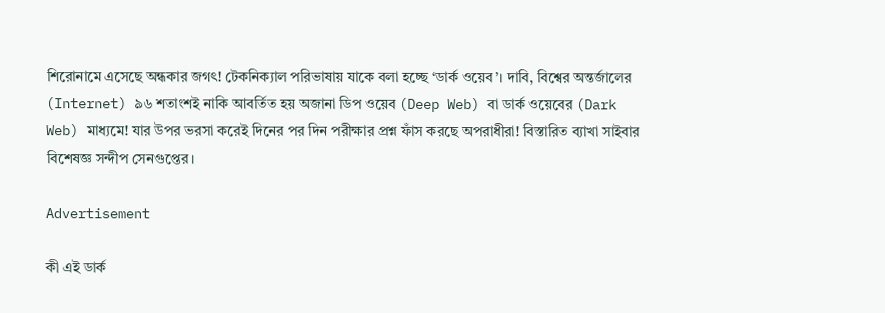শিরোনামে এসেছে অন্ধকার জগৎ! টেকনিক্যাল পরিভাষায় যাকে বলা হচ্ছে ‘ডার্ক ওয়েব’। দাবি, বিশ্বের অন্তর্জালের (Internet) ৯৬ শতাংশই নাকি আবর্তিত হয় অজানা ডিপ ওয়েব (Deep Web) বা ডার্ক ওয়েবের (Dark Web) মাধ্যমে! যার উপর ভরসা করেই দিনের পর দিন পরীক্ষার প্রশ্ন ফাঁস করছে অপরাধীরা! বিস্তারিত ব্যাখা সাইবার বিশেষজ্ঞ সন্দীপ সেনগুপ্তের।

Advertisement

কী এই ডার্ক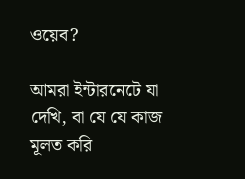ওয়েব?

আমরা ইন্টারনেটে যা দেখি, বা যে যে কাজ মূলত করি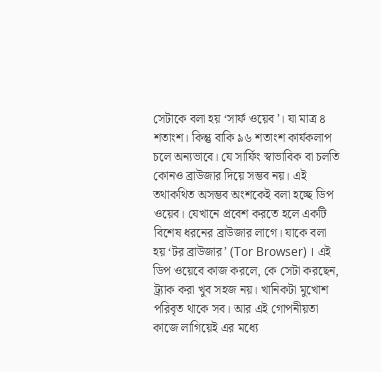সেটাকে বলা হয় ‘সার্ফ ওয়েব’। যা মাত্র ৪ শতাংশ। কিন্তু বাকি ৯৬ শতাংশ কার্যকলাপ চলে অন্যভাবে। যে সার্ফিং স্বাভাবিক বা চলতি কোনও ব্রাউজার দিয়ে সম্ভব নয়। এই তথাকথিত অসম্ভব অংশকেই বলা হচ্ছে ডিপ ওয়েব। যেখানে প্রবেশ করতে হলে একটি বিশেষ ধরনের ব্রাউজার লাগে। যাকে বলা হয় ‘টর ব্রাউজার’ (Tor Browser) । এই ডিপ ওয়েবে কাজ করলে, কে সেটা করছেন, ট্র্যাক করা খুব সহজ নয়। খানিকটা মুখোশ পরিবৃত থাকে সব। আর এই গোপনীয়তা কাজে লাগিয়েই এর মধ্যে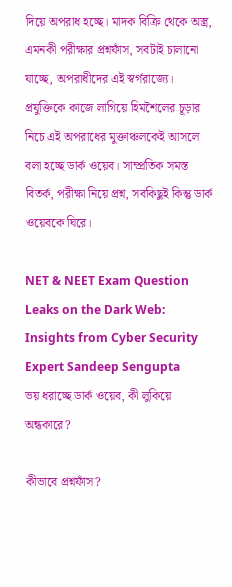দিয়ে অপরাধ হচ্ছে। মাদক বিক্রি থেকে অস্ত্র, এমনকী পরীক্ষার প্রশ্নফাঁস, সবটাই চালানো যাচ্ছে, অপরাধীদের এই স্বর্গরাজ্যে। প্রযুক্তিকে কাজে লাগিয়ে হিমশৈলের চূড়ার নিচে এই অপরাধের মুক্তাঞ্চলকেই আসলে বলা হচ্ছে ডার্ক ওয়েব। সাম্প্রতিক সমস্ত বিতর্ক, পরীক্ষা নিয়ে প্রশ্ন, সবকিছুই কিন্তু ডার্ক ওয়েবকে ঘিরে।

NET & NEET Exam Question Leaks on the Dark Web: Insights from Cyber Security Expert Sandeep Sengupta
ভয় ধরাচ্ছে ডার্ক ওয়েব, কী লুকিয়ে অন্ধকারে?

কীভাবে প্রশ্নফাঁস?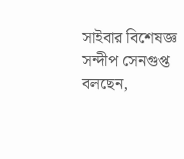সাইবার বিশেষজ্ঞ সন্দীপ সেনগুপ্ত বলছেন,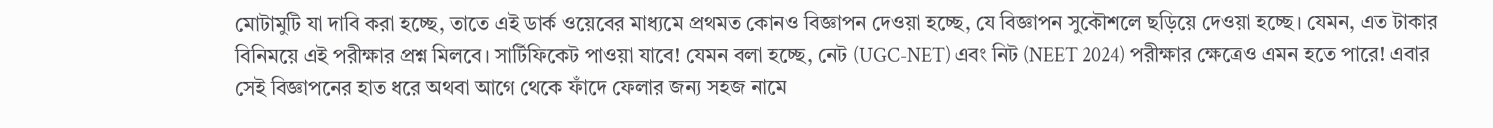মোটামুটি যা দাবি করা হচ্ছে, তাতে এই ডার্ক ওয়েবের মাধ্যমে প্রথমত কোনও বিজ্ঞাপন দেওয়া হচ্ছে, যে বিজ্ঞাপন সুকৌশলে ছড়িয়ে দেওয়া হচ্ছে। যেমন, এত টাকার বিনিময়ে এই পরীক্ষার প্রশ্ন মিলবে। সার্টিফিকেট পাওয়া যাবে! যেমন বলা হচ্ছে, নেট (UGC-NET) এবং নিট (NEET 2024) পরীক্ষার ক্ষেত্রেও এমন হতে পারে! এবার সেই বিজ্ঞাপনের হাত ধরে অথবা আগে থেকে ফাঁদে ফেলার জন্য সহজ নামে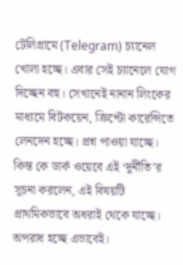টেলিগ্রামে (Telegram) চ্যানেল খোলা হচ্ছে। এবার সেই চ্যানেলে যোগ দিচ্ছেন বহু। সেখানেই নানান লিংকের মাধ্যমে বিটকয়েন, ক্রিপ্টো কারেন্সিতে লেনদেন হচ্ছে। প্রশ্ন পাওয়া যাচ্ছে। কিন্ত কে ডার্ক ওয়েবে এই ‘দুর্নীতি’র সূচনা করলেন, এই বিষয়টি প্রাথমিকভাবে অধরাই থেকে যাচ্ছে। অপরাধ হচ্ছে এভাবেই।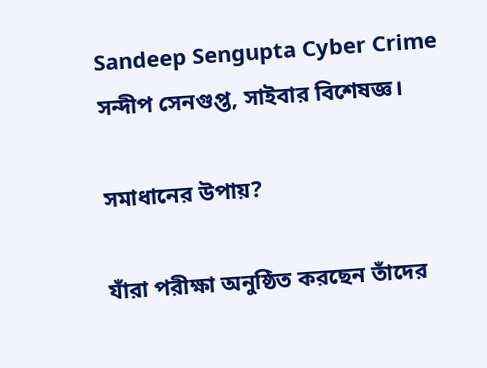Sandeep Sengupta Cyber Crime
সন্দীপ সেনগুপ্ত, সাইবার বিশেষজ্ঞ।

সমাধানের উপায়?

যাঁরা পরীক্ষা অনুষ্ঠিত করছেন তাঁদের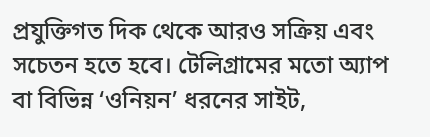প্রযুক্তিগত দিক থেকে আরও সক্রিয় এবং সচেতন হতে হবে। টেলিগ্রামের মতো অ্যাপ বা বিভিন্ন ‘ওনিয়ন’ ধরনের সাইট,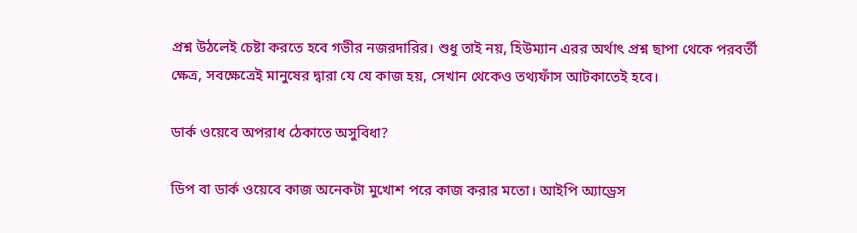প্রশ্ন উঠলেই চেষ্টা করতে হবে গভীর নজরদারির। শুধু তাই নয়, হিউম্যান এরর অর্থাৎ প্রশ্ন ছাপা থেকে পরবর্তী ক্ষেত্র, সবক্ষেত্রেই মানুষের দ্বারা যে যে কাজ হয়, সেখান থেকেও তথ্যফাঁস আটকাতেই হবে।

ডার্ক ওয়েবে অপরাধ ঠেকাতে অসুবিধা?

ডিপ বা ডার্ক ওয়েবে কাজ অনেকটা মুখোশ পরে কাজ করার মতো। আইপি অ্যাড্রেস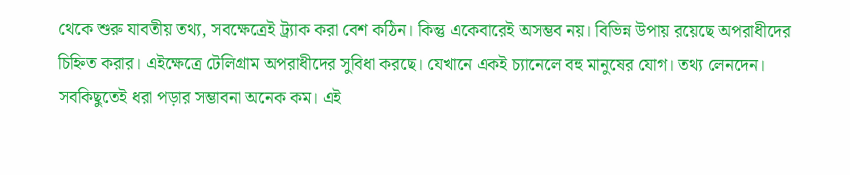থেকে শুরু যাবতীয় তথ্য, সবক্ষেত্রেই ট্র্যাক করা বেশ কঠিন। কিন্তু একেবারেই অসম্ভব নয়। বিভিন্ন উপায় রয়েছে অপরাধীদের চিহ্নিত করার। এইক্ষেত্রে টেলিগ্রাম অপরাধীদের সুবিধা করছে। যেখানে একই চ্যানেলে বহু মানুষের যোগ। তথ্য লেনদেন। সবকিছুতেই ধরা পড়ার সম্ভাবনা অনেক কম। এই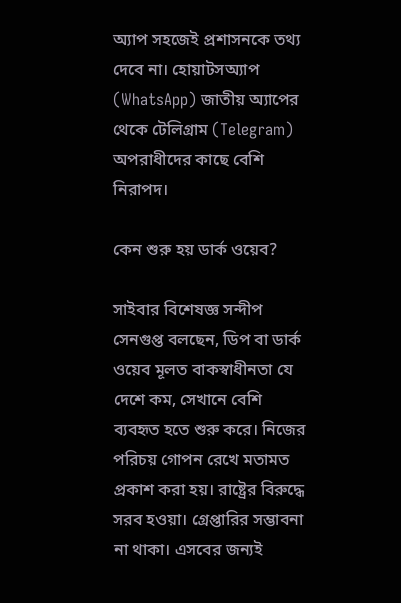অ্যাপ সহজেই প্রশাসনকে তথ্য দেবে না। হোয়াটসঅ্যাপ (WhatsApp) জাতীয় অ্যাপের থেকে টেলিগ্রাম (Telegram) অপরাধীদের কাছে বেশি নিরাপদ।

কেন শুরু হয় ডার্ক ওয়েব?

সাইবার বিশেষজ্ঞ সন্দীপ সেনগুপ্ত বলছেন, ডিপ বা ডার্ক ওয়েব মূলত বাকস্বাধীনতা যে দেশে কম, সেখানে বেশি ব্যবহৃত হতে শুরু করে। নিজের পরিচয় গোপন রেখে মতামত প্রকাশ করা হয়। রাষ্ট্রের বিরুদ্ধে সরব হওয়া। গ্রেপ্তারির সম্ভাবনা না থাকা। এসবের জন্যই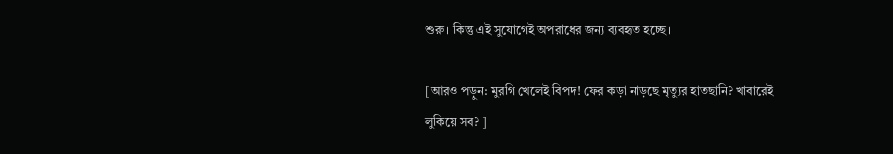শুরু। কিন্তু এই সুযোগেই অপরাধের জন্য ব্যবহৃত হচ্ছে।

[আরও পড়ুন: মুরগি খেলেই বিপদ! ফের কড়া নাড়ছে মৃত্যুর হাতছানি? খাবারেই লুকিয়ে সব? ]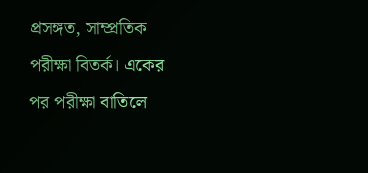প্রসঙ্গত, সাম্প্রতিক পরীক্ষা বিতর্ক। একের পর পরীক্ষা বাতিলে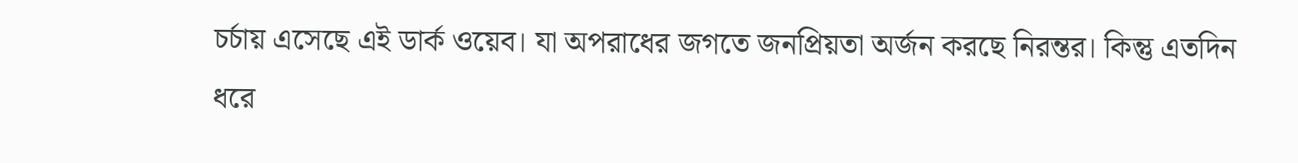চর্চায় এসেছে এই ডার্ক ওয়েব। যা অপরাধের জগতে জনপ্রিয়তা অর্জন করছে নিরন্তর। কিন্তু এতদিন ধরে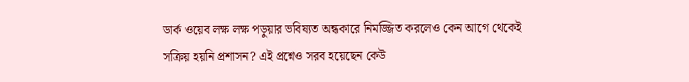ডার্ক ওয়েব লক্ষ লক্ষ পড়ুয়ার ভবিষ্যত অন্ধকারে নিমজ্জিত করলেও কেন আগে থেকেই সক্রিয় হয়নি প্রশাসন? এই প্রশ্নেও সরব হয়েছেন কেউ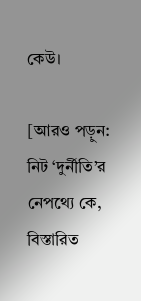কেউ।

[আরও পড়ুন: নিট ‘দুর্নীতি’র নেপথ্যে কে, বিস্তারিত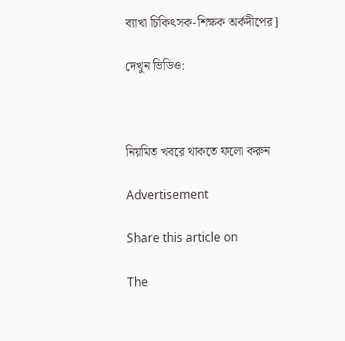ব্যাখা চিকিৎসক-শিক্ষক অর্কদীপের]

দেখুন ভিডিও:



নিয়মিত খবরে থাকতে ফলো করুন

Advertisement

Share this article on

The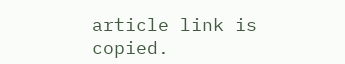article link is copied.